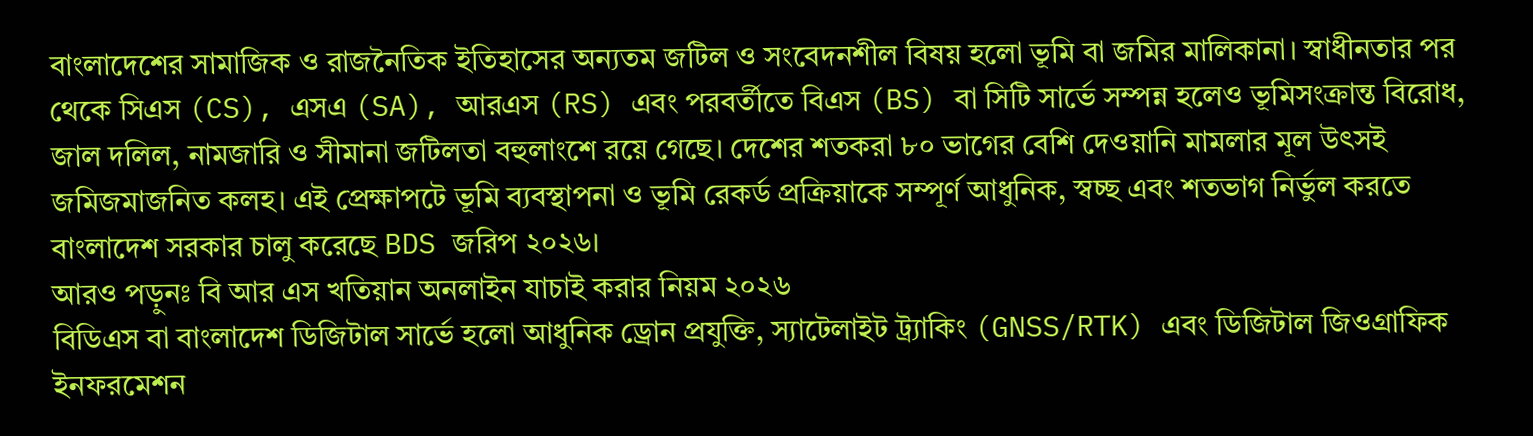বাংলাদেশের সামাজিক ও রাজনৈতিক ইতিহাসের অন্যতম জটিল ও সংবেদনশীল বিষয় হলো ভূমি বা জমির মালিকানা। স্বাধীনতার পর থেকে সিএস (CS), এসএ (SA), আরএস (RS) এবং পরবর্তীতে বিএস (BS) বা সিটি সার্ভে সম্পন্ন হলেও ভূমিসংক্রান্ত বিরোধ, জাল দলিল, নামজারি ও সীমানা জটিলতা বহুলাংশে রয়ে গেছে। দেশের শতকরা ৮০ ভাগের বেশি দেওয়ানি মামলার মূল উৎসই জমিজমাজনিত কলহ। এই প্রেক্ষাপটে ভূমি ব্যবস্থাপনা ও ভূমি রেকর্ড প্রক্রিয়াকে সম্পূর্ণ আধুনিক, স্বচ্ছ এবং শতভাগ নির্ভুল করতে বাংলাদেশ সরকার চালু করেছে BDS জরিপ ২০২৬।
আরও পড়ুনঃ বি আর এস খতিয়ান অনলাইন যাচাই করার নিয়ম ২০২৬
বিডিএস বা বাংলাদেশ ডিজিটাল সার্ভে হলো আধুনিক ড্রোন প্রযুক্তি, স্যাটেলাইট ট্র্যাকিং (GNSS/RTK) এবং ডিজিটাল জিওগ্রাফিক ইনফরমেশন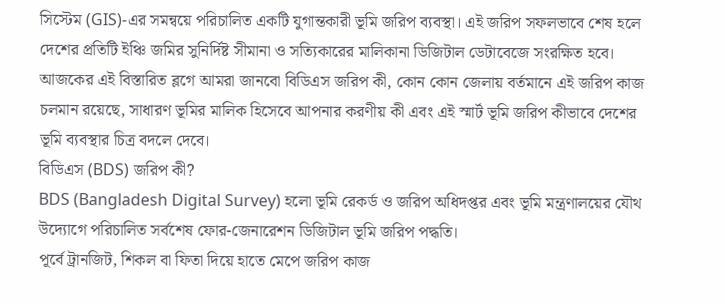সিস্টেম (GIS)-এর সমন্বয়ে পরিচালিত একটি যুগান্তকারী ভূমি জরিপ ব্যবস্থা। এই জরিপ সফলভাবে শেষ হলে দেশের প্রতিটি ইঞ্চি জমির সুনির্দিষ্ট সীমানা ও সত্যিকারের মালিকানা ডিজিটাল ডেটাবেজে সংরক্ষিত হবে।
আজকের এই বিস্তারিত ব্লগে আমরা জানবো বিডিএস জরিপ কী, কোন কোন জেলায় বর্তমানে এই জরিপ কাজ চলমান রয়েছে, সাধারণ ভূমির মালিক হিসেবে আপনার করণীয় কী এবং এই স্মার্ট ভূমি জরিপ কীভাবে দেশের ভূমি ব্যবস্থার চিত্র বদলে দেবে।
বিডিএস (BDS) জরিপ কী?
BDS (Bangladesh Digital Survey) হলো ভূমি রেকর্ড ও জরিপ অধিদপ্তর এবং ভূমি মন্ত্রণালয়ের যৌথ উদ্যোগে পরিচালিত সর্বশেষ ফোর-জেনারেশন ডিজিটাল ভূমি জরিপ পদ্ধতি।
পূর্বে ট্রানজিট, শিকল বা ফিতা দিয়ে হাতে মেপে জরিপ কাজ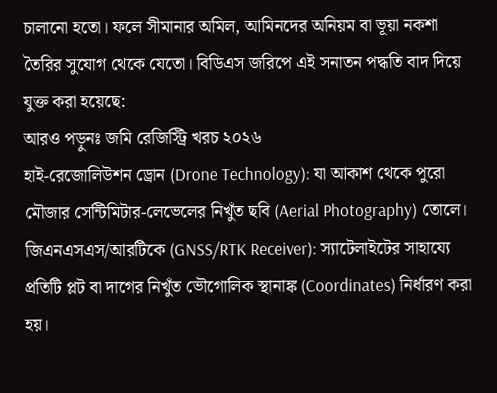চালানো হতো। ফলে সীমানার অমিল, আমিনদের অনিয়ম বা ভূয়া নকশা তৈরির সুযোগ থেকে যেতো। বিডিএস জরিপে এই সনাতন পদ্ধতি বাদ দিয়ে যুক্ত করা হয়েছে:
আরও পড়ুনঃ জমি রেজিস্ট্রি খরচ ২০২৬
হাই-রেজোলিউশন ড্রোন (Drone Technology): যা আকাশ থেকে পুরো মৌজার সেন্টিমিটার-লেভেলের নিখুঁত ছবি (Aerial Photography) তোলে।
জিএনএসএস/আরটিকে (GNSS/RTK Receiver): স্যাটেলাইটের সাহায্যে প্রতিটি প্লট বা দাগের নিখুঁত ভৌগোলিক স্থানাঙ্ক (Coordinates) নির্ধারণ করা হয়।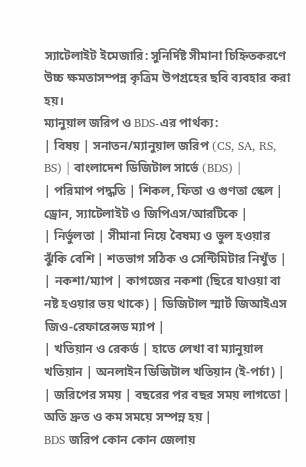স্যাটেলাইট ইমেজারি: সুনির্দিষ্ট সীমানা চিহ্নিতকরণে উচ্চ ক্ষমতাসম্পন্ন কৃত্রিম উপগ্রহের ছবি ব্যবহার করা হয়।
ম্যানুয়াল জরিপ ও BDS-এর পার্থক্য:
| বিষয় | সনাতন/ম্যানুয়াল জরিপ (CS, SA, RS, BS) | বাংলাদেশ ডিজিটাল সার্ভে (BDS) |
| পরিমাপ পদ্ধতি | শিকল, ফিতা ও গুণতা স্কেল | ড্রোন, স্যাটেলাইট ও জিপিএস/আরটিকে |
| নির্ভুলতা | সীমানা নিয়ে বৈষম্য ও ভুল হওয়ার ঝুঁকি বেশি | শতভাগ সঠিক ও সেন্টিমিটার নিখুঁত |
| নকশা/ম্যাপ | কাগজের নকশা (ছিরে যাওয়া বা নষ্ট হওয়ার ভয় থাকে) | ডিজিটাল স্মার্ট জিআইএস জিও-রেফারেন্সড ম্যাপ |
| খতিয়ান ও রেকর্ড | হাতে লেখা বা ম্যানুয়াল খতিয়ান | অনলাইন ডিজিটাল খতিয়ান (ই-পর্চা) |
| জরিপের সময় | বছরের পর বছর সময় লাগতো | অতি দ্রুত ও কম সময়ে সম্পন্ন হয় |
BDS জরিপ কোন কোন জেলায়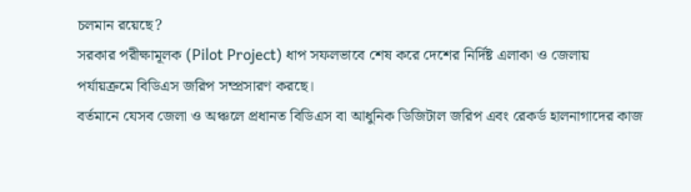চলমান রয়েছে?
সরকার পরীক্ষামূলক (Pilot Project) ধাপ সফলভাবে শেষ করে দেশের নির্দিষ্ট এলাকা ও জেলায় পর্যায়ক্রমে বিডিএস জরিপ সম্প্রসারণ করছে।
বর্তমানে যেসব জেলা ও অঞ্চলে প্রধানত বিডিএস বা আধুনিক ডিজিটাল জরিপ এবং রেকর্ড হালনাগাদের কাজ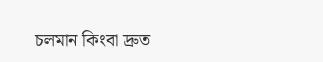চলমান কিংবা দ্রুত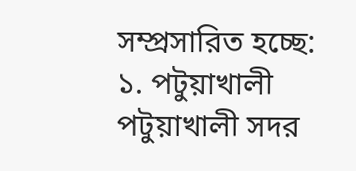সম্প্রসারিত হচ্ছে:
১. পটুয়াখালী
পটুয়াখালী সদর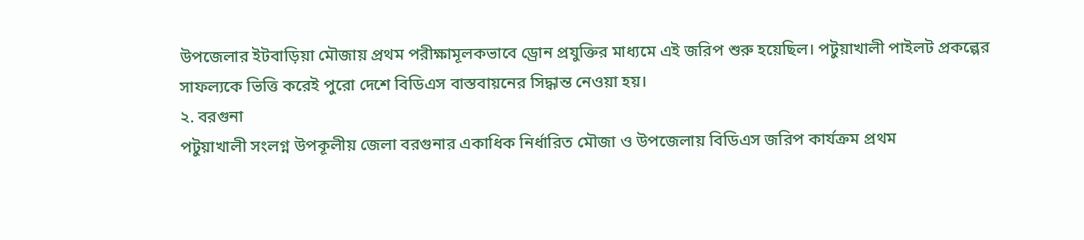উপজেলার ইটবাড়িয়া মৌজায় প্রথম পরীক্ষামূলকভাবে ড্রোন প্রযুক্তির মাধ্যমে এই জরিপ শুরু হয়েছিল। পটুয়াখালী পাইলট প্রকল্পের সাফল্যকে ভিত্তি করেই পুরো দেশে বিডিএস বাস্তবায়নের সিদ্ধান্ত নেওয়া হয়।
২. বরগুনা
পটুয়াখালী সংলগ্ন উপকূলীয় জেলা বরগুনার একাধিক নির্ধারিত মৌজা ও উপজেলায় বিডিএস জরিপ কার্যক্রম প্রথম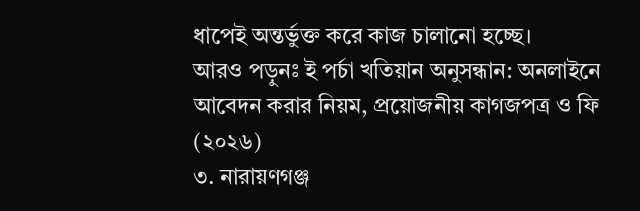ধাপেই অন্তর্ভুক্ত করে কাজ চালানো হচ্ছে।
আরও পড়ুনঃ ই পর্চা খতিয়ান অনুসন্ধান: অনলাইনে আবেদন করার নিয়ম, প্রয়োজনীয় কাগজপত্র ও ফি (২০২৬)
৩. নারায়ণগঞ্জ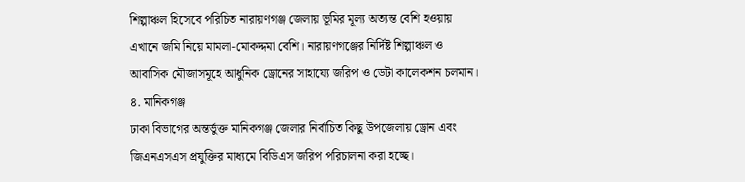শিল্পাঞ্চল হিসেবে পরিচিত নারায়ণগঞ্জ জেলায় ভূমির মূল্য অত্যন্ত বেশি হওয়ায় এখানে জমি নিয়ে মামলা-মোকদ্দমা বেশি। নারায়ণগঞ্জের নির্দিষ্ট শিল্পাঞ্চল ও আবাসিক মৌজাসমূহে আধুনিক ড্রোনের সাহায্যে জরিপ ও ডেটা কালেকশন চলমান।
৪. মানিকগঞ্জ
ঢাকা বিভাগের অন্তর্ভুক্ত মানিকগঞ্জ জেলার নির্বাচিত কিছু উপজেলায় ড্রোন এবং জিএনএসএস প্রযুক্তির মাধ্যমে বিডিএস জরিপ পরিচালনা করা হচ্ছে।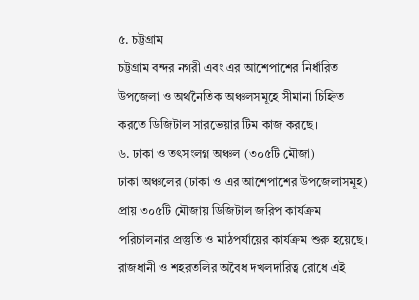৫. চট্টগ্রাম
চট্টগ্রাম বন্দর নগরী এবং এর আশেপাশের নির্ধারিত উপজেলা ও অর্থনৈতিক অঞ্চলসমূহে সীমানা চিহ্নিত করতে ডিজিটাল সারভেয়ার টিম কাজ করছে।
৬. ঢাকা ও তৎসংলগ্ন অঞ্চল (৩০৫টি মৌজা)
ঢাকা অঞ্চলের (ঢাকা ও এর আশেপাশের উপজেলাসমূহ) প্রায় ৩০৫টি মৌজায় ডিজিটাল জরিপ কার্যক্রম পরিচালনার প্রস্তুতি ও মাঠপর্যায়ের কার্যক্রম শুরু হয়েছে। রাজধানী ও শহরতলির অবৈধ দখলদারিত্ব রোধে এই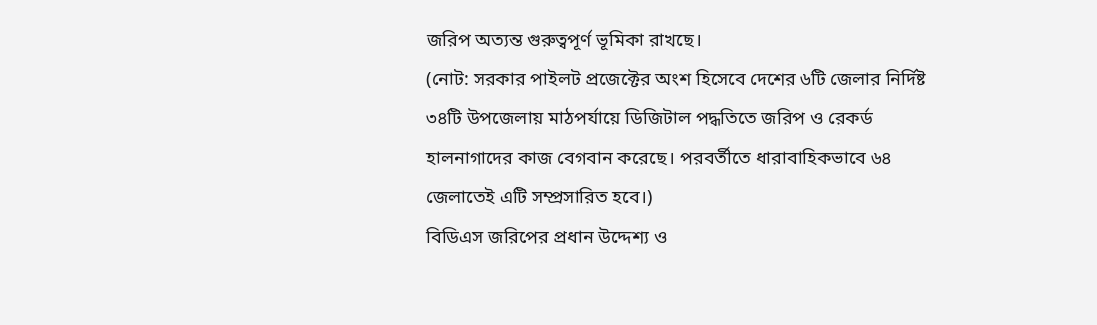জরিপ অত্যন্ত গুরুত্বপূর্ণ ভূমিকা রাখছে।
(নোট: সরকার পাইলট প্রজেক্টের অংশ হিসেবে দেশের ৬টি জেলার নির্দিষ্ট ৩৪টি উপজেলায় মাঠপর্যায়ে ডিজিটাল পদ্ধতিতে জরিপ ও রেকর্ড হালনাগাদের কাজ বেগবান করেছে। পরবর্তীতে ধারাবাহিকভাবে ৬৪ জেলাতেই এটি সম্প্রসারিত হবে।)
বিডিএস জরিপের প্রধান উদ্দেশ্য ও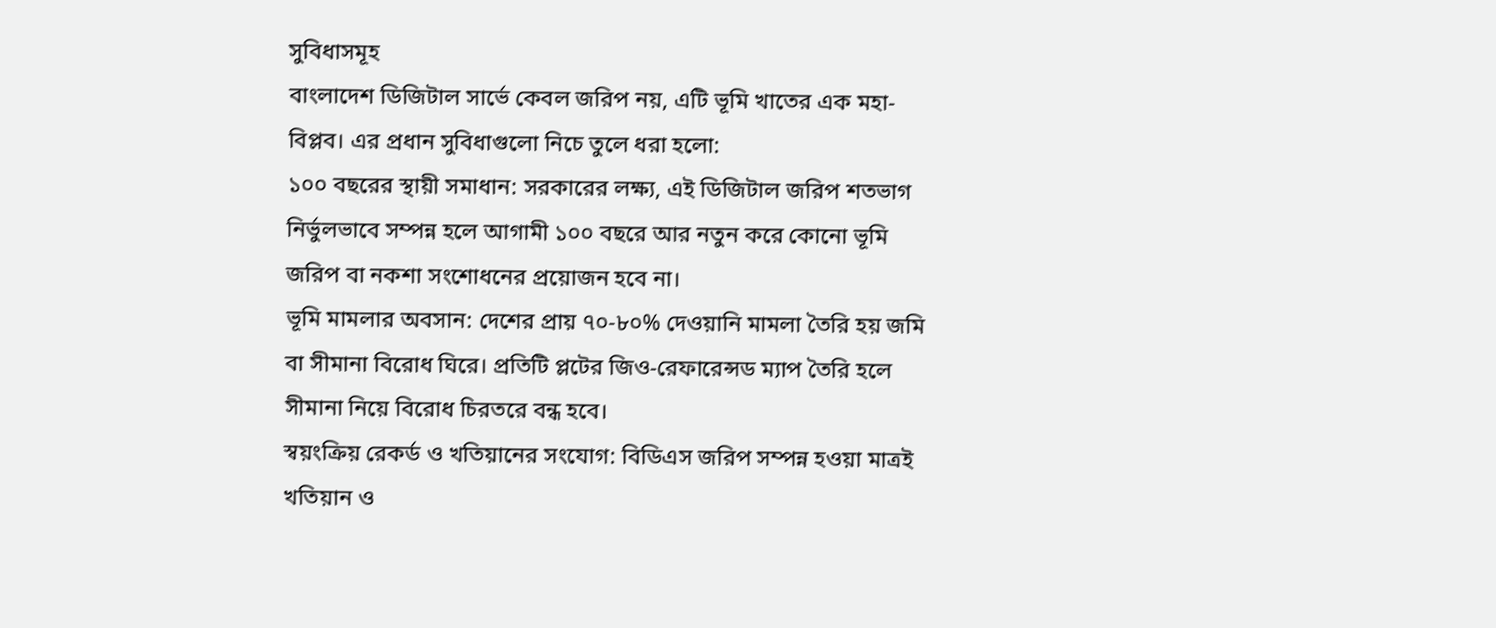সুবিধাসমূহ
বাংলাদেশ ডিজিটাল সার্ভে কেবল জরিপ নয়, এটি ভূমি খাতের এক মহা-বিপ্লব। এর প্রধান সুবিধাগুলো নিচে তুলে ধরা হলো:
১০০ বছরের স্থায়ী সমাধান: সরকারের লক্ষ্য, এই ডিজিটাল জরিপ শতভাগ নির্ভুলভাবে সম্পন্ন হলে আগামী ১০০ বছরে আর নতুন করে কোনো ভূমি জরিপ বা নকশা সংশোধনের প্রয়োজন হবে না।
ভূমি মামলার অবসান: দেশের প্রায় ৭০-৮০% দেওয়ানি মামলা তৈরি হয় জমি বা সীমানা বিরোধ ঘিরে। প্রতিটি প্লটের জিও-রেফারেন্সড ম্যাপ তৈরি হলে সীমানা নিয়ে বিরোধ চিরতরে বন্ধ হবে।
স্বয়ংক্রিয় রেকর্ড ও খতিয়ানের সংযোগ: বিডিএস জরিপ সম্পন্ন হওয়া মাত্রই খতিয়ান ও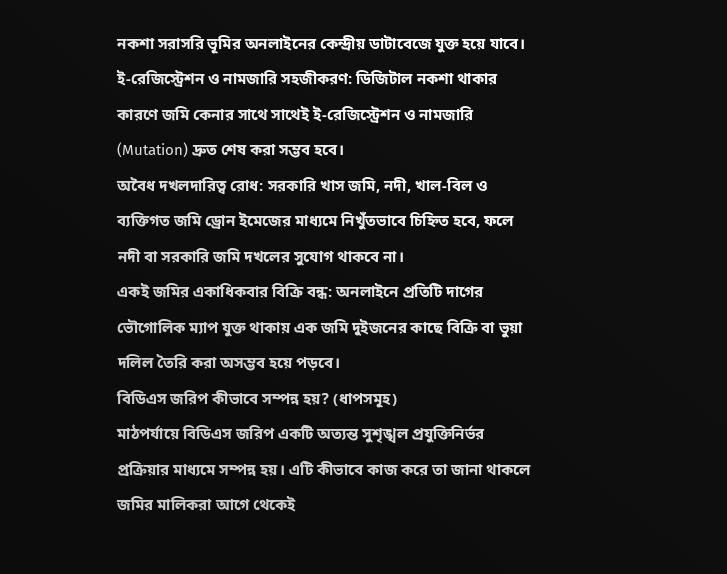নকশা সরাসরি ভূমির অনলাইনের কেন্দ্রীয় ডাটাবেজে যুক্ত হয়ে যাবে।
ই-রেজিস্ট্রেশন ও নামজারি সহজীকরণ: ডিজিটাল নকশা থাকার কারণে জমি কেনার সাথে সাথেই ই-রেজিস্ট্রেশন ও নামজারি (Mutation) দ্রুত শেষ করা সম্ভব হবে।
অবৈধ দখলদারিত্ব রোধ: সরকারি খাস জমি, নদী, খাল-বিল ও ব্যক্তিগত জমি ড্রোন ইমেজের মাধ্যমে নিখুঁতভাবে চিহ্নিত হবে, ফলে নদী বা সরকারি জমি দখলের সুযোগ থাকবে না।
একই জমির একাধিকবার বিক্রি বন্ধ: অনলাইনে প্রতিটি দাগের ভৌগোলিক ম্যাপ যুক্ত থাকায় এক জমি দুইজনের কাছে বিক্রি বা ভুয়া দলিল তৈরি করা অসম্ভব হয়ে পড়বে।
বিডিএস জরিপ কীভাবে সম্পন্ন হয়? (ধাপসমূহ)
মাঠপর্যায়ে বিডিএস জরিপ একটি অত্যন্ত সুশৃঙ্খল প্রযুক্তিনির্ভর প্রক্রিয়ার মাধ্যমে সম্পন্ন হয়। এটি কীভাবে কাজ করে তা জানা থাকলে জমির মালিকরা আগে থেকেই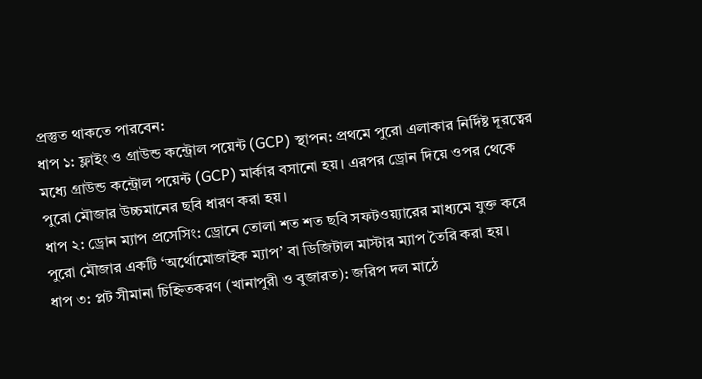প্রস্তুত থাকতে পারবেন:
ধাপ ১: ফ্লাইং ও গ্রাউন্ড কন্ট্রোল পয়েন্ট (GCP) স্থাপন: প্রথমে পুরো এলাকার নির্দিষ্ট দূরত্বের মধ্যে গ্রাউন্ড কন্ট্রোল পয়েন্ট (GCP) মার্কার বসানো হয়। এরপর ড্রোন দিয়ে ওপর থেকে পুরো মৌজার উচ্চমানের ছবি ধারণ করা হয়।
ধাপ ২: ড্রোন ম্যাপ প্রসেসিং: ড্রোনে তোলা শত শত ছবি সফটওয়্যারের মাধ্যমে যুক্ত করে পুরো মৌজার একটি ‘অর্থোমোজাইক ম্যাপ’ বা ডিজিটাল মাস্টার ম্যাপ তৈরি করা হয়।
ধাপ ৩: প্লট সীমানা চিহ্নিতকরণ (খানাপুরী ও বুজারত): জরিপ দল মাঠে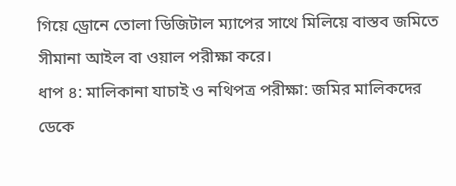গিয়ে ড্রোনে তোলা ডিজিটাল ম্যাপের সাথে মিলিয়ে বাস্তব জমিতে সীমানা আইল বা ওয়াল পরীক্ষা করে।
ধাপ ৪: মালিকানা যাচাই ও নথিপত্র পরীক্ষা: জমির মালিকদের ডেকে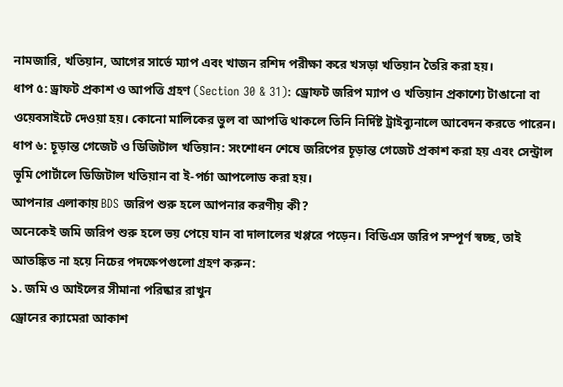নামজারি, খতিয়ান, আগের সার্ভে ম্যাপ এবং খাজন রশিদ পরীক্ষা করে খসড়া খতিয়ান তৈরি করা হয়।
ধাপ ৫: ড্রাফট প্রকাশ ও আপত্তি গ্রহণ (Section 30 & 31): ড্রোফট জরিপ ম্যাপ ও খতিয়ান প্রকাশ্যে টাঙানো বা ওয়েবসাইটে দেওয়া হয়। কোনো মালিকের ভুল বা আপত্তি থাকলে তিনি নির্দিষ্ট ট্রাইব্যুনালে আবেদন করতে পারেন।
ধাপ ৬: চূড়ান্ত গেজেট ও ডিজিটাল খতিয়ান: সংশোধন শেষে জরিপের চূড়ান্ত গেজেট প্রকাশ করা হয় এবং সেন্ট্রাল ভূমি পোর্টালে ডিজিটাল খতিয়ান বা ই-পর্চা আপলোড করা হয়।
আপনার এলাকায় BDS জরিপ শুরু হলে আপনার করণীয় কী?
অনেকেই জমি জরিপ শুরু হলে ভয় পেয়ে যান বা দালালের খপ্পরে পড়েন। বিডিএস জরিপ সম্পূর্ণ স্বচ্ছ, তাই আতঙ্কিত না হয়ে নিচের পদক্ষেপগুলো গ্রহণ করুন:
১. জমি ও আইলের সীমানা পরিষ্কার রাখুন
ড্রোনের ক্যামেরা আকাশ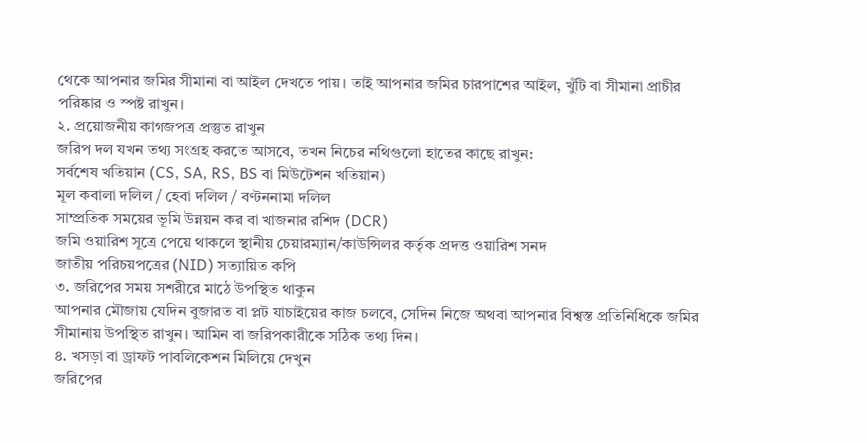থেকে আপনার জমির সীমানা বা আইল দেখতে পায়। তাই আপনার জমির চারপাশের আইল, খুঁটি বা সীমানা প্রাচীর পরিষ্কার ও স্পষ্ট রাখুন।
২. প্রয়োজনীয় কাগজপত্র প্রস্তুত রাখুন
জরিপ দল যখন তথ্য সংগ্রহ করতে আসবে, তখন নিচের নথিগুলো হাতের কাছে রাখুন:
সর্বশেষ খতিয়ান (CS, SA, RS, BS বা মিউটেশন খতিয়ান)
মূল কবালা দলিল / হেবা দলিল / বণ্টননামা দলিল
সাম্প্রতিক সময়ের ভূমি উন্নয়ন কর বা খাজনার রশিদ (DCR)
জমি ওয়ারিশ সূত্রে পেয়ে থাকলে স্থানীয় চেয়ারম্যান/কাউন্সিলর কর্তৃক প্রদত্ত ওয়ারিশ সনদ
জাতীয় পরিচয়পত্রের (NID) সত্যায়িত কপি
৩. জরিপের সময় সশরীরে মাঠে উপস্থিত থাকুন
আপনার মৌজায় যেদিন বুজারত বা প্লট যাচাইয়ের কাজ চলবে, সেদিন নিজে অথবা আপনার বিশ্বস্ত প্রতিনিধিকে জমির সীমানায় উপস্থিত রাখুন। আমিন বা জরিপকারীকে সঠিক তথ্য দিন।
৪. খসড়া বা ড্রাফট পাবলিকেশন মিলিয়ে দেখুন
জরিপের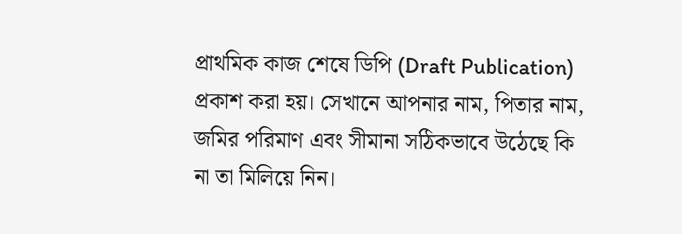প্রাথমিক কাজ শেষে ডিপি (Draft Publication) প্রকাশ করা হয়। সেখানে আপনার নাম, পিতার নাম, জমির পরিমাণ এবং সীমানা সঠিকভাবে উঠেছে কি না তা মিলিয়ে নিন।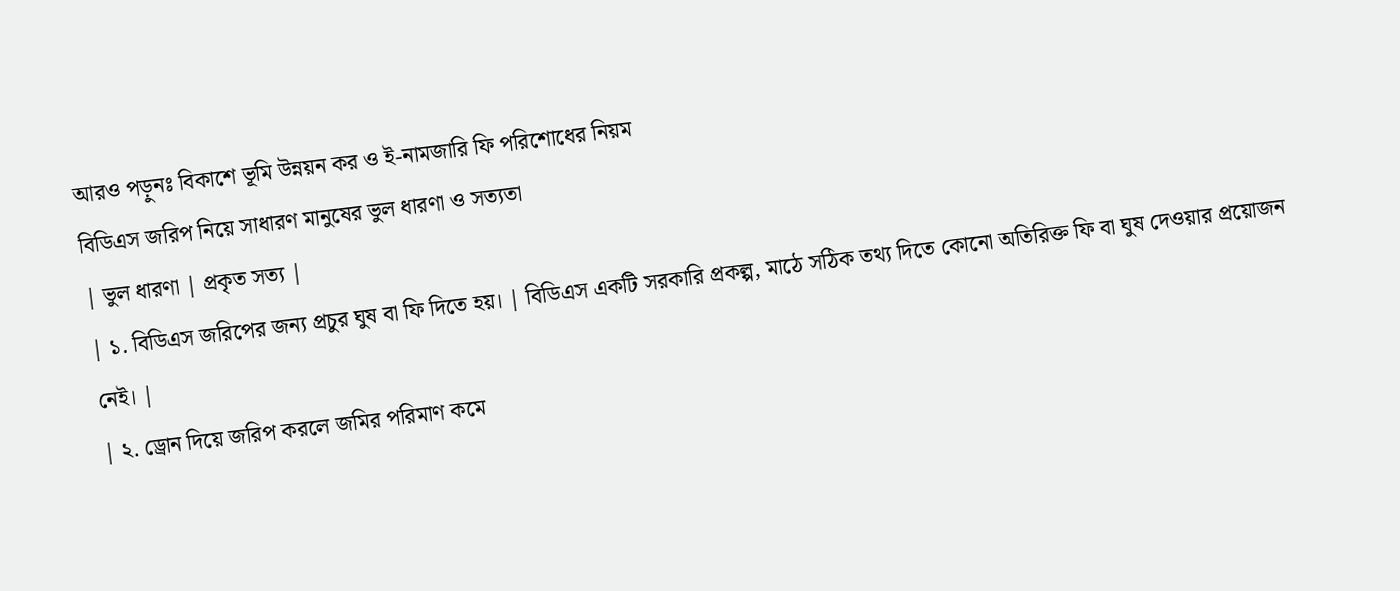আরও পড়ুনঃ বিকাশে ভূমি উন্নয়ন কর ও ই-নামজারি ফি পরিশোধের নিয়ম
বিডিএস জরিপ নিয়ে সাধারণ মানুষের ভুল ধারণা ও সত্যতা
| ভুল ধারণা | প্রকৃত সত্য |
| ১. বিডিএস জরিপের জন্য প্রচুর ঘুষ বা ফি দিতে হয়। | বিডিএস একটি সরকারি প্রকল্প, মাঠে সঠিক তথ্য দিতে কোনো অতিরিক্ত ফি বা ঘুষ দেওয়ার প্রয়োজন নেই। |
| ২. ড্রোন দিয়ে জরিপ করলে জমির পরিমাণ কমে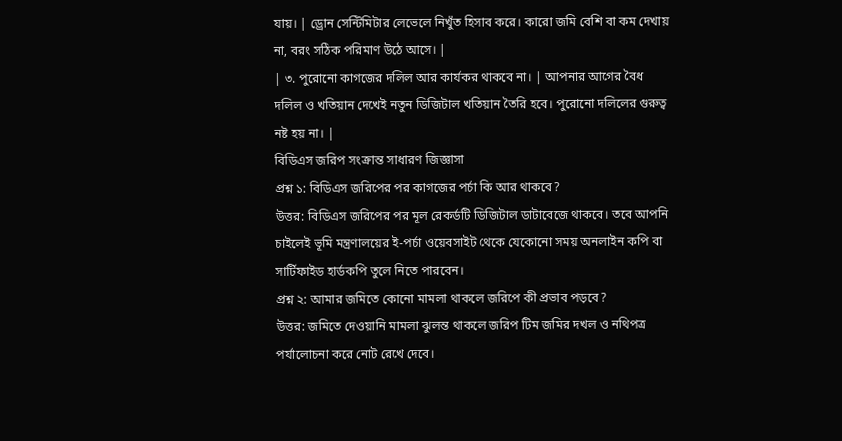যায়। | ড্রোন সেন্টিমিটার লেভেলে নিখুঁত হিসাব করে। কারো জমি বেশি বা কম দেখায় না, বরং সঠিক পরিমাণ উঠে আসে। |
| ৩. পুরোনো কাগজের দলিল আর কার্যকর থাকবে না। | আপনার আগের বৈধ দলিল ও খতিয়ান দেখেই নতুন ডিজিটাল খতিয়ান তৈরি হবে। পুরোনো দলিলের গুরুত্ব নষ্ট হয় না। |
বিডিএস জরিপ সংক্রান্ত সাধারণ জিজ্ঞাসা
প্রশ্ন ১: বিডিএস জরিপের পর কাগজের পর্চা কি আর থাকবে?
উত্তর: বিডিএস জরিপের পর মূল রেকর্ডটি ডিজিটাল ডাটাবেজে থাকবে। তবে আপনি চাইলেই ভূমি মন্ত্রণালয়ের ই-পর্চা ওয়েবসাইট থেকে যেকোনো সময় অনলাইন কপি বা সার্টিফাইড হার্ডকপি তুলে নিতে পারবেন।
প্রশ্ন ২: আমার জমিতে কোনো মামলা থাকলে জরিপে কী প্রভাব পড়বে?
উত্তর: জমিতে দেওয়ানি মামলা ঝুলন্ত থাকলে জরিপ টিম জমির দখল ও নথিপত্র পর্যালোচনা করে নোট রেখে দেবে।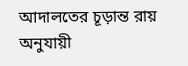আদালতের চূড়ান্ত রায় অনুযায়ী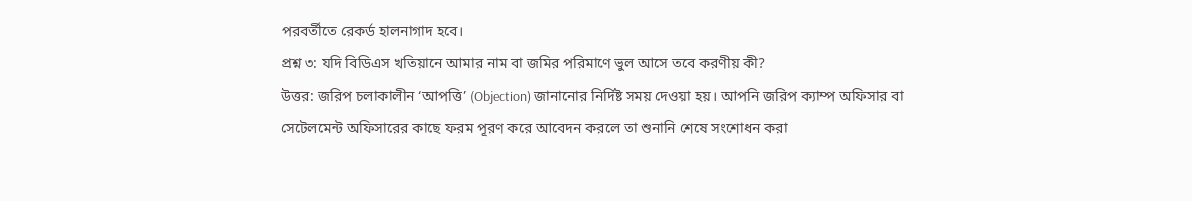পরবর্তীতে রেকর্ড হালনাগাদ হবে।
প্রশ্ন ৩: যদি বিডিএস খতিয়ানে আমার নাম বা জমির পরিমাণে ভুল আসে তবে করণীয় কী?
উত্তর: জরিপ চলাকালীন ‘আপত্তি’ (Objection) জানানোর নির্দিষ্ট সময় দেওয়া হয়। আপনি জরিপ ক্যাম্প অফিসার বা সেটেলমেন্ট অফিসারের কাছে ফরম পূরণ করে আবেদন করলে তা শুনানি শেষে সংশোধন করা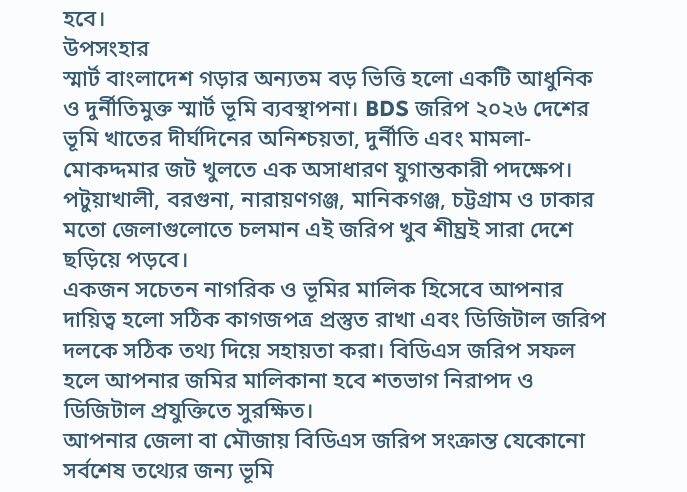হবে।
উপসংহার
স্মার্ট বাংলাদেশ গড়ার অন্যতম বড় ভিত্তি হলো একটি আধুনিক ও দুর্নীতিমুক্ত স্মার্ট ভূমি ব্যবস্থাপনা। BDS জরিপ ২০২৬ দেশের ভূমি খাতের দীর্ঘদিনের অনিশ্চয়তা, দুর্নীতি এবং মামলা-মোকদ্দমার জট খুলতে এক অসাধারণ যুগান্তকারী পদক্ষেপ। পটুয়াখালী, বরগুনা, নারায়ণগঞ্জ, মানিকগঞ্জ, চট্টগ্রাম ও ঢাকার মতো জেলাগুলোতে চলমান এই জরিপ খুব শীঘ্রই সারা দেশে ছড়িয়ে পড়বে।
একজন সচেতন নাগরিক ও ভূমির মালিক হিসেবে আপনার দায়িত্ব হলো সঠিক কাগজপত্র প্রস্তুত রাখা এবং ডিজিটাল জরিপ দলকে সঠিক তথ্য দিয়ে সহায়তা করা। বিডিএস জরিপ সফল হলে আপনার জমির মালিকানা হবে শতভাগ নিরাপদ ও ডিজিটাল প্রযুক্তিতে সুরক্ষিত।
আপনার জেলা বা মৌজায় বিডিএস জরিপ সংক্রান্ত যেকোনো সর্বশেষ তথ্যের জন্য ভূমি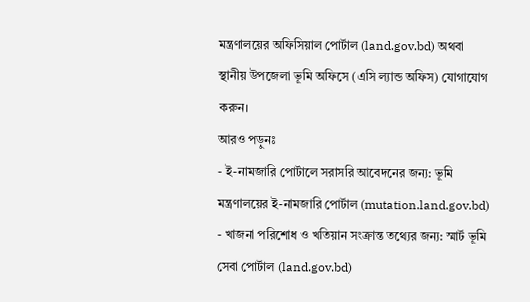মন্ত্রণালয়ের অফিসিয়াল পোর্টাল (land.gov.bd) অথবা স্থানীয় উপজেলা ভূমি অফিসে (এসি ল্যান্ড অফিস) যোগাযোগ করুন।
আরও পড়ুনঃ
- ই-নামজারি পোর্টালে সরাসরি আবেদনের জন্য: ভূমি মন্ত্রণালয়ের ই-নামজারি পোর্টাল (mutation.land.gov.bd)
- খাজনা পরিশোধ ও খতিয়ান সংক্রান্ত তথ্যের জন্য: স্মার্ট ভূমি সেবা পোর্টাল (land.gov.bd)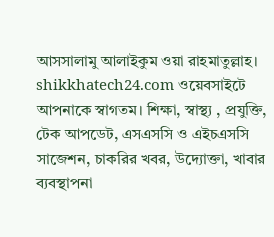আসসালামু আলাইকুম ওয়া রাহমাতুল্লাহ। shikkhatech24.com ওয়েবসাইটে আপনাকে স্বাগতম। শিক্ষা, স্বাস্থ্য , প্রযুক্তি, টেক আপডেট, এসএসসি ও এইচএসসি সাজেশন, চাকরির খবর, উদ্যোক্তা, খাবার ব্যবস্থাপনা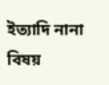ইত্যাদি নানা বিষয়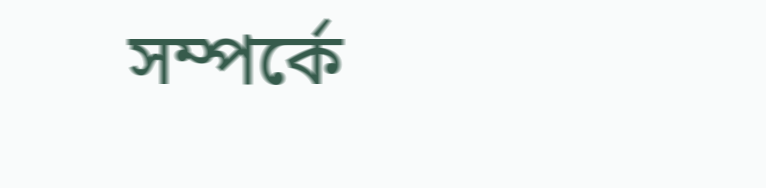সম্পর্কে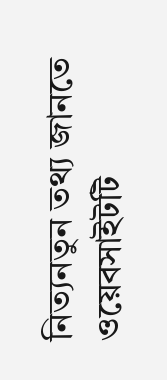নিত্যনতুন তথ্য জানতে ওয়েবসাইটটি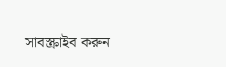সাবস্ক্রাইব করুন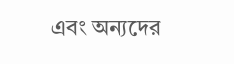এবং অন্যদের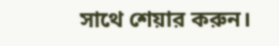সাথে শেয়ার করুন।